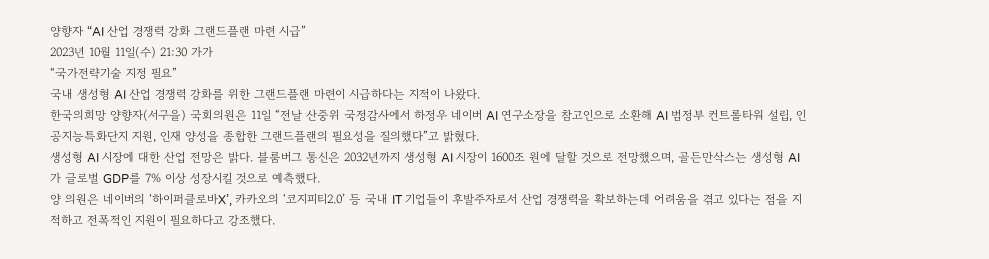양향자 “AI 산업 경쟁력 강화 그랜드플랜 마련 시급”
2023년 10월 11일(수) 21:30 가가
“국가전략기술 지정 필요”
국내 생성형 AI 산업 경쟁력 강화를 위한 그랜드플랜 마련이 시급하다는 지적이 나왔다.
한국의희망 양향자(서구을) 국회의원은 11일 “전날 산중위 국정감사에서 하정우 네이버 AI 연구소장을 참고인으로 소환해 AI 범정부 컨트롤타워 설립, 인공지능특화단지 지원, 인재 양성을 종합한 그랜드플랜의 필요성을 질의했다”고 밝혔다.
생성형 AI 시장에 대한 산업 전망은 밝다. 블룸버그 통신은 2032년까지 생성형 AI 시장이 1600조 원에 달할 것으로 전망했으며, 골든만삭스는 생성형 AI가 글로벌 GDP를 7% 이상 성장시킬 것으로 예측했다.
양 의원은 네이버의 ‘하이퍼클로바X’, 카카오의 ‘코지피티2.0’ 등 국내 IT 기업들이 후발주자로서 산업 경쟁력을 확보하는데 어려움을 겪고 있다는 점을 지적하고 전폭적인 지원이 필요하다고 강조했다.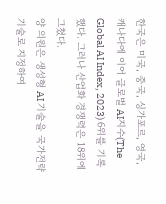한국은 미국, 중국, 싱가포르, 영국, 캐나다에 이어 글로벌 AI지수(The Global AI Index, 2023) 6위를 기록했다. 그러나 산업화 경쟁력은 18위에 그쳤다.
양 의원은 생성형 AI 기술을 국가전략기술로 지정하여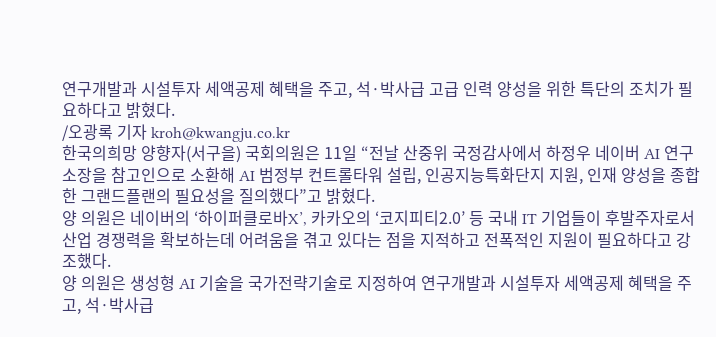연구개발과 시설투자 세액공제 혜택을 주고, 석·박사급 고급 인력 양성을 위한 특단의 조치가 필요하다고 밝혔다.
/오광록 기자 kroh@kwangju.co.kr
한국의희망 양향자(서구을) 국회의원은 11일 “전날 산중위 국정감사에서 하정우 네이버 AI 연구소장을 참고인으로 소환해 AI 범정부 컨트롤타워 설립, 인공지능특화단지 지원, 인재 양성을 종합한 그랜드플랜의 필요성을 질의했다”고 밝혔다.
양 의원은 네이버의 ‘하이퍼클로바X’, 카카오의 ‘코지피티2.0’ 등 국내 IT 기업들이 후발주자로서 산업 경쟁력을 확보하는데 어려움을 겪고 있다는 점을 지적하고 전폭적인 지원이 필요하다고 강조했다.
양 의원은 생성형 AI 기술을 국가전략기술로 지정하여 연구개발과 시설투자 세액공제 혜택을 주고, 석·박사급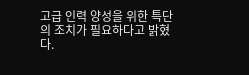고급 인력 양성을 위한 특단의 조치가 필요하다고 밝혔다.